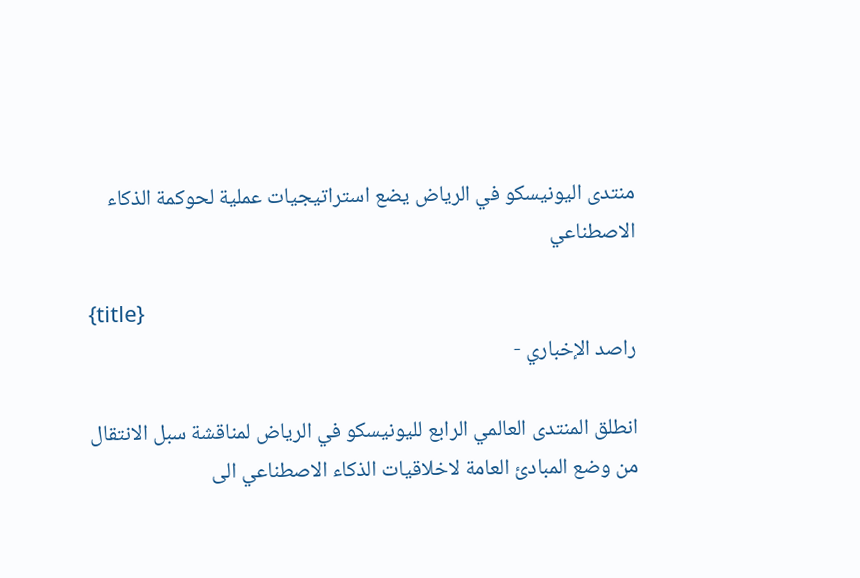منتدى اليونيسكو في الرياض يضع استراتيجيات عملية لحوكمة الذكاء الاصطناعي

{title}
راصد الإخباري -

انطلق المنتدى العالمي الرابع لليونيسكو في الرياض لمناقشة سبل الانتقال من وضع المبادئ العامة لاخلاقيات الذكاء الاصطناعي الى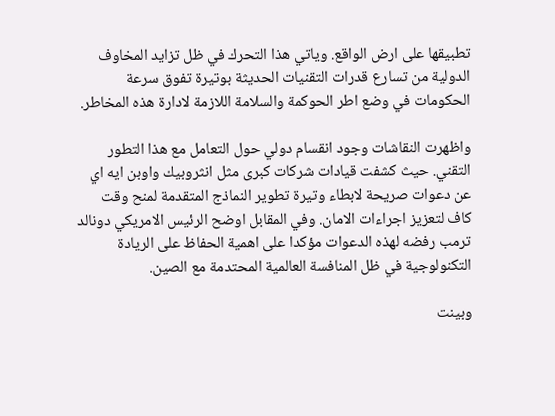تطبيقها على ارض الواقع. وياتي هذا التحرك في ظل تزايد المخاوف الدولية من تسارع قدرات التقنيات الحديثة بوتيرة تفوق سرعة الحكومات في وضع اطر الحوكمة والسلامة اللازمة لادارة هذه المخاطر.

واظهرت النقاشات وجود انقسام دولي حول التعامل مع هذا التطور التقني. حيث كشفت قيادات شركات كبرى مثل انثروبيك واوبن ايه اي عن دعوات صريحة لابطاء وتيرة تطوير النماذج المتقدمة لمنح وقت كاف لتعزيز اجراءات الامان. وفي المقابل اوضح الرئيس الامريكي دونالد ترمب رفضه لهذه الدعوات مؤكدا على اهمية الحفاظ على الريادة التكنولوجية في ظل المنافسة العالمية المحتدمة مع الصين.

وبينت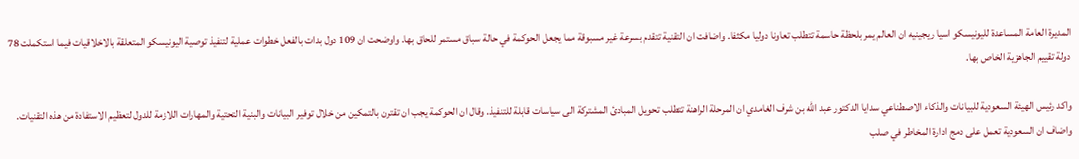المديرة العامة المساعدة لليونيسكو اسيا ريجينيه ان العالم يمر بلحظة حاسمة تتطلب تعاونا دوليا مكثفا. واضافت ان التقنية تتقدم بسرعة غير مسبوقة مما يجعل الحوكمة في حالة سباق مستمر للحاق بها. واوضحت ان 109 دول بدات بالفعل خطوات عملية لتنفيذ توصية اليونيسكو المتعلقة بالاخلاقيات فيما استكملت 78 دولة تقييم الجاهزية الخاص بها.

واكد رئيس الهيئة السعودية للبيانات والذكاء الاصطناعي سدايا الدكتور عبد الله بن شرف الغامدي ان المرحلة الراهنة تتطلب تحويل المبادئ المشتركة الى سياسات قابلة للتنفيذ. وقال ان الحوكمة يجب ان تقترن بالتمكين من خلال توفير البيانات والبنية التحتية والمهارات اللازمة للدول لتعظيم الاستفادة من هذه التقنيات. واضاف ان السعودية تعمل على دمج ادارة المخاطر في صلب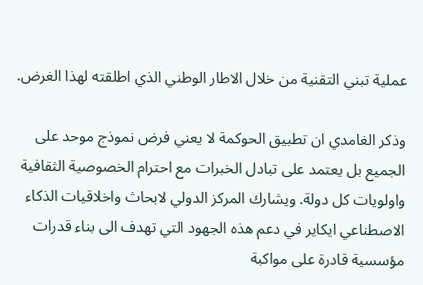عملية تبني التقنية من خلال الاطار الوطني الذي اطلقته لهذا الغرض.

وذكر الغامدي ان تطبيق الحوكمة لا يعني فرض نموذج موحد على الجميع بل يعتمد على تبادل الخبرات مع احترام الخصوصية الثقافية واولويات كل دولة. ويشارك المركز الدولي لابحاث واخلاقيات الذكاء الاصطناعي ايكاير في دعم هذه الجهود التي تهدف الى بناء قدرات مؤسسية قادرة على مواكبة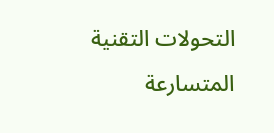التحولات التقنية المتسارعة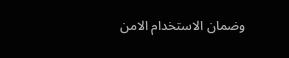وضمان الاستخدام الامن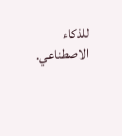للذكاء الاصطناعي.